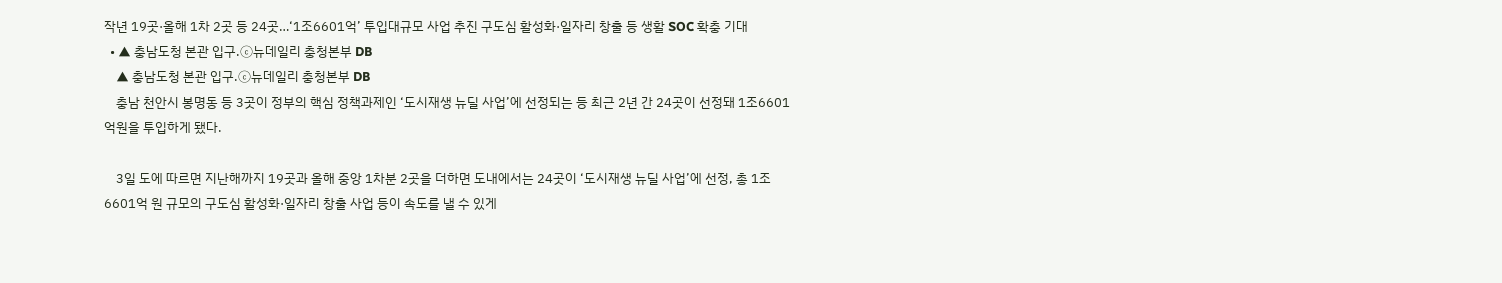작년 19곳·올해 1차 2곳 등 24곳…‘1조6601억’ 투입대규모 사업 추진 구도심 활성화·일자리 창출 등 생활 SOC 확충 기대
  • ▲ 충남도청 본관 입구.ⓒ뉴데일리 충청본부 DB
    ▲ 충남도청 본관 입구.ⓒ뉴데일리 충청본부 DB
    충남 천안시 봉명동 등 3곳이 정부의 핵심 정책과제인 ‘도시재생 뉴딜 사업’에 선정되는 등 최근 2년 간 24곳이 선정돼 1조6601억원을 투입하게 됐다.

    3일 도에 따르면 지난해까지 19곳과 올해 중앙 1차분 2곳을 더하면 도내에서는 24곳이 ‘도시재생 뉴딜 사업’에 선정, 총 1조 6601억 원 규모의 구도심 활성화·일자리 창출 사업 등이 속도를 낼 수 있게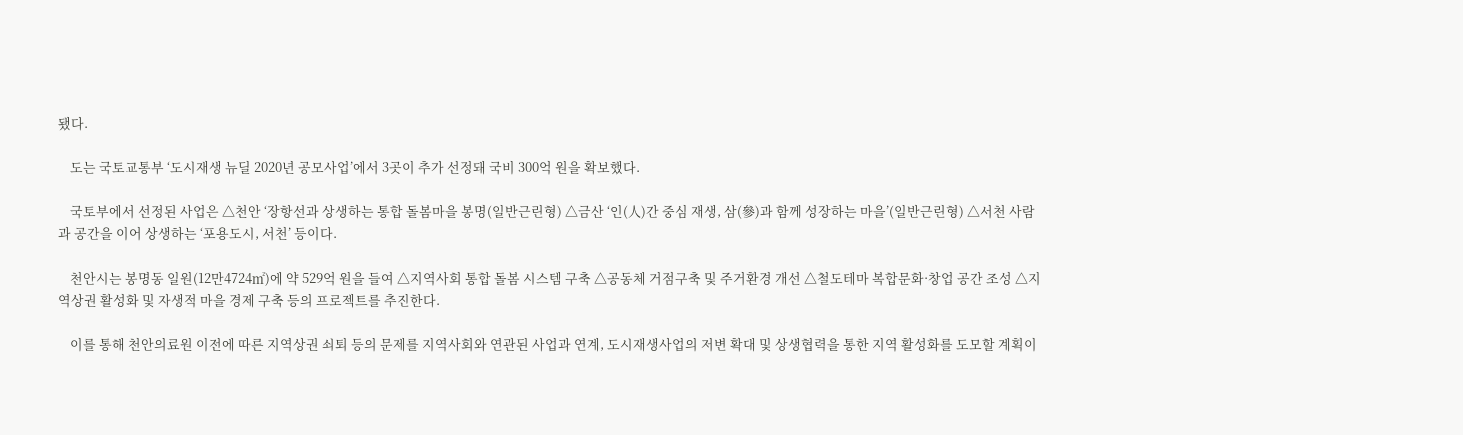됐다.

    도는 국토교통부 ‘도시재생 뉴딜 2020년 공모사업’에서 3곳이 추가 선정돼 국비 300억 원을 확보했다.

    국토부에서 선정된 사업은 △천안 ‘장항선과 상생하는 통합 돌봄마을 봉명(일반근린형) △금산 ‘인(人)간 중심 재생, 삼(參)과 함께 성장하는 마을’(일반근린형) △서천 사람과 공간을 이어 상생하는 ‘포용도시, 서천’ 등이다.

    천안시는 봉명동 일원(12만4724㎡)에 약 529억 원을 들여 △지역사회 통합 돌봄 시스템 구축 △공동체 거점구축 및 주거환경 개선 △철도테마 복합문화·창업 공간 조성 △지역상권 활성화 및 자생적 마을 경제 구축 등의 프로젝트를 추진한다.

    이를 통해 천안의료원 이전에 따른 지역상권 쇠퇴 등의 문제를 지역사회와 연관된 사업과 연계, 도시재생사업의 저변 확대 및 상생협력을 통한 지역 활성화를 도모할 계획이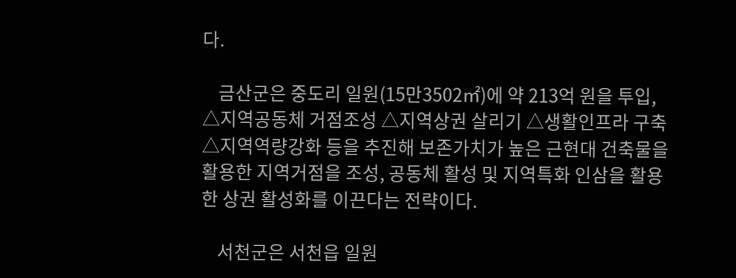다.

    금산군은 중도리 일원(15만3502㎡)에 약 213억 원을 투입, △지역공동체 거점조성 △지역상권 살리기 △생활인프라 구축 △지역역량강화 등을 추진해 보존가치가 높은 근현대 건축물을 활용한 지역거점을 조성, 공동체 활성 및 지역특화 인삼을 활용한 상권 활성화를 이끈다는 전략이다.

    서천군은 서천읍 일원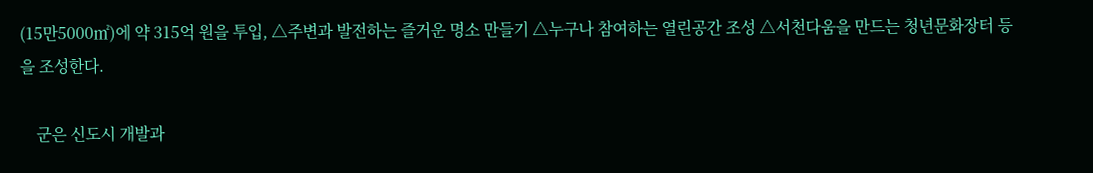(15만5000㎡)에 약 315억 원을 투입, △주변과 발전하는 즐거운 명소 만들기 △누구나 참여하는 열린공간 조성 △서천다움을 만드는 청년문화장터 등을 조성한다.

    군은 신도시 개발과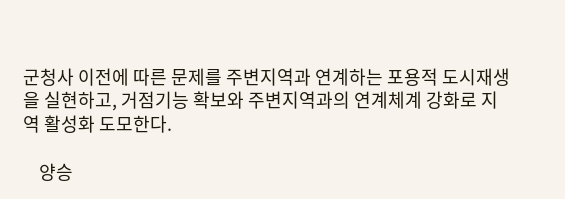군청사 이전에 따른 문제를 주변지역과 연계하는 포용적 도시재생을 실현하고, 거점기능 확보와 주변지역과의 연계체계 강화로 지역 활성화 도모한다.

    양승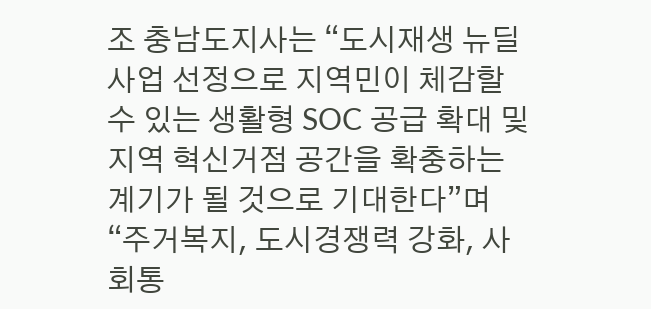조 충남도지사는 “도시재생 뉴딜사업 선정으로 지역민이 체감할 수 있는 생활형 SOC 공급 확대 및 지역 혁신거점 공간을 확충하는 계기가 될 것으로 기대한다”며 “주거복지, 도시경쟁력 강화, 사회통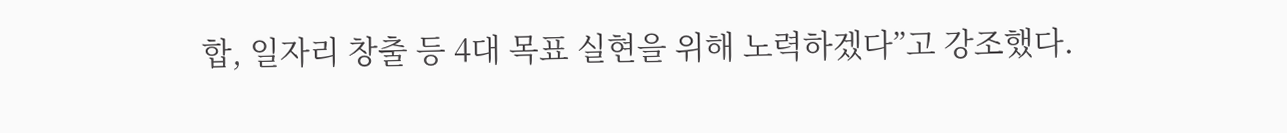합, 일자리 창출 등 4대 목표 실현을 위해 노력하겠다”고 강조했다.